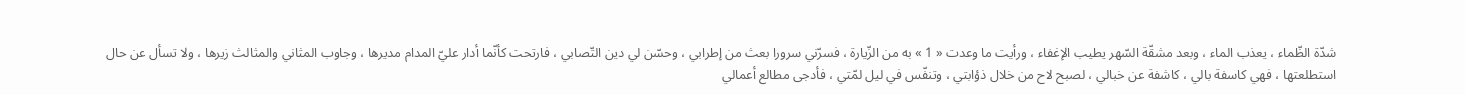شدّة الظّماء ، يعذب الماء ، وبعد مشقّة السّهر يطيب الإغفاء ، ورأيت ما وعدت « 1 » به من الزّيارة ، فسرّني سرورا بعث من إطرابي ، وحسّن لي دين التّصابي ، فارتحت كأنّما أدار عليّ المدام مديرها ، وجاوب المثاني والمثالث زيرها ، ولا تسأل عن حال استطلعتها ، فهي كاسفة بالي ، كاشفة عن خبالي ، لصبح لاح من خلال ذؤابتي ، وتنفّس في ليل لمّتي ، فأدجى مطالع أعمالي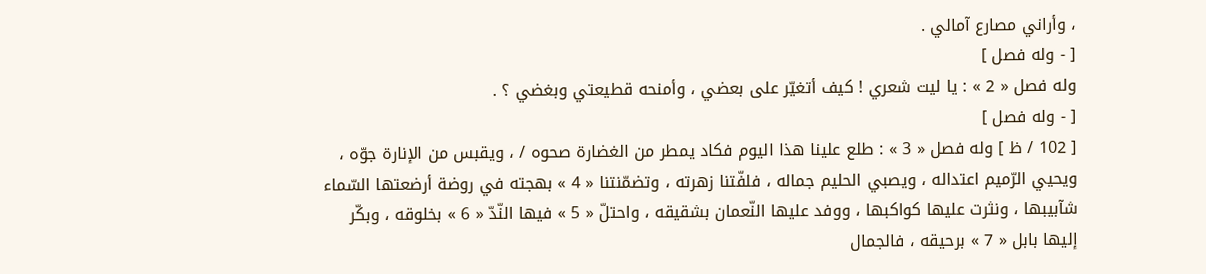، وأراني مصارع آمالي .
[ - وله فصل ]
وله فصل « 2 » : يا ليت شعري ! كيف أتغيّر على بعضي ، وأمنحه قطيعتي وبغضي ؟ .
[ - وله فصل ]
[ 102 / ظ ] وله فصل « 3 » : طلع علينا هذا اليوم فكاد يمطر من الغضارة صحوه / ، ويقبس من الإنارة جوّه ، ويحيي الرّميم اعتداله ، ويصبي الحليم جماله ، فلفّتنا زهرته ، وتضمّنتنا « 4 » بهجته في روضة أرضعتها السّماء شآبيبها ، ونثرت عليها كواكبها ، ووفد عليها النّعمان بشقيقه ، واحتلّ « 5 » فيها النّدّ « 6 » بخلوقه ، وبكّر إليها بابل « 7 » برحيقه ، فالجمال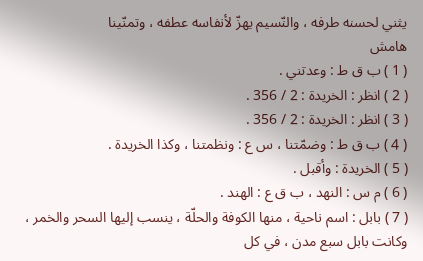يثني لحسنه طرفه ، والنّسيم يهزّ لأنفاسه عطفه ، وتمنّينا
هامش
( 1 ) ب ق ط : وعدتني .
( 2 ) انظر : الخريدة : 2 / 356 .
( 3 ) انظر : الخريدة : 2 / 356 .
( 4 ) ب ق ط : وضمّتنا ، س ع : ونظمتنا ، وكذا الخريدة .
( 5 ) الخريدة : وأقبل .
( 6 ) م س : النهد ، ب ق ع : الهند .
( 7 ) بابل : اسم ناحية ، منها الكوفة والحلّة ، ينسب إليها السحر والخمر ، وكانت بابل سبع مدن ، في كل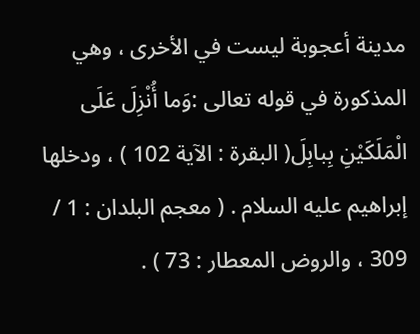مدينة أعجوبة ليست في الأخرى ، وهي المذكورة في قوله تعالى :وَما أُنْزِلَ عَلَى الْمَلَكَيْنِ بِبابِلَ( البقرة : الآية 102 ) ، ودخلها إبراهيم عليه السلام . ( معجم البلدان : 1 / 309 ، والروض المعطار : 73 ) .